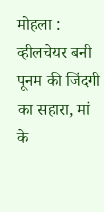मोहला : व्हीलचेयर बनी पूनम की जिंदगी का सहारा, मां के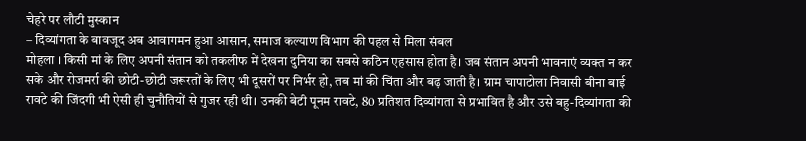चेहरे पर लौटी मुस्कान
– दिव्यांगता के बावजूद अब आवागमन हुआ आसान, समाज कल्याण विभाग की पहल से मिला संबल
मोहला । किसी मां के लिए अपनी संतान को तकलीफ में देखना दुनिया का सबसे कठिन एहसास होता है। जब संतान अपनी भावनाएं व्यक्त न कर सके और रोजमर्रा की छोटी-छोटी जरूरतों के लिए भी दूसरों पर निर्भर हो, तब मां की चिंता और बढ़ जाती है। ग्राम चापाटोला निवासी बीना बाई रावटे की जिंदगी भी ऐसी ही चुनौतियों से गुजर रही थी। उनकी बेटी पूनम रावटे, 80 प्रतिशत दिव्यांगता से प्रभावित है और उसे बहु-दिव्यांगता की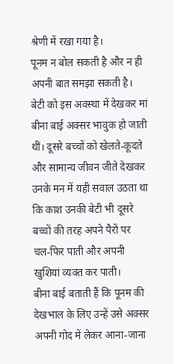श्रेणी में रखा गया है।
पूनम न बोल सकती है और न ही अपनी बात समझा सकती है। बेटी को इस अवस्था में देखकर मां बीना बाई अक्सर भावुक हो जाती थीं। दूसरे बच्चों को खेलते-कूदते और सामान्य जीवन जीते देखकर उनके मन में यही सवाल उठता था कि काश उनकी बेटी भी दूसरे बच्चों की तरह अपने पैरों पर चल-फिर पाती और अपनी खुशियां व्यक्त कर पाती।
बीना बाई बताती हैं कि पूनम की देखभाल के लिए उन्हें उसे अक्सर अपनी गोद में लेकर आना-जाना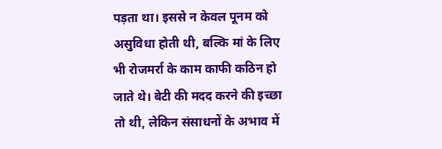पड़ता था। इससे न केवल पूनम को असुविधा होती थी, बल्कि मां के लिए भी रोजमर्रा के काम काफी कठिन हो जाते थे। बेटी की मदद करने की इच्छा तो थी, लेकिन संसाधनों के अभाव में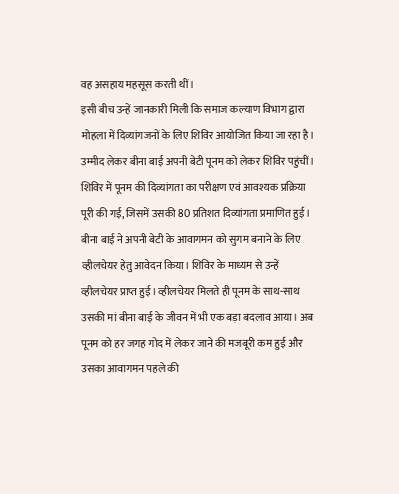वह असहाय महसूस करती थीं।
इसी बीच उन्हें जानकारी मिली कि समाज कल्याण विभाग द्वारा मोहला में दिव्यांगजनों के लिए शिविर आयोजित किया जा रहा है। उम्मीद लेकर बीना बाई अपनी बेटी पूनम को लेकर शिविर पहुंचीं। शिविर में पूनम की दिव्यांगता का परीक्षण एवं आवश्यक प्रक्रिया पूरी की गई, जिसमें उसकी 80 प्रतिशत दिव्यांगता प्रमाणित हुई। बीना बाई ने अपनी बेटी के आवागमन को सुगम बनाने के लिए व्हीलचेयर हेतु आवेदन किया। शिविर के माध्यम से उन्हें व्हीलचेयर प्राप्त हुई। व्हीलचेयर मिलते ही पूनम के साथ-साथ उसकी मां बीना बाई के जीवन में भी एक बड़ा बदलाव आया। अब पूनम को हर जगह गोद में लेकर जाने की मजबूरी कम हुई और उसका आवागमन पहले की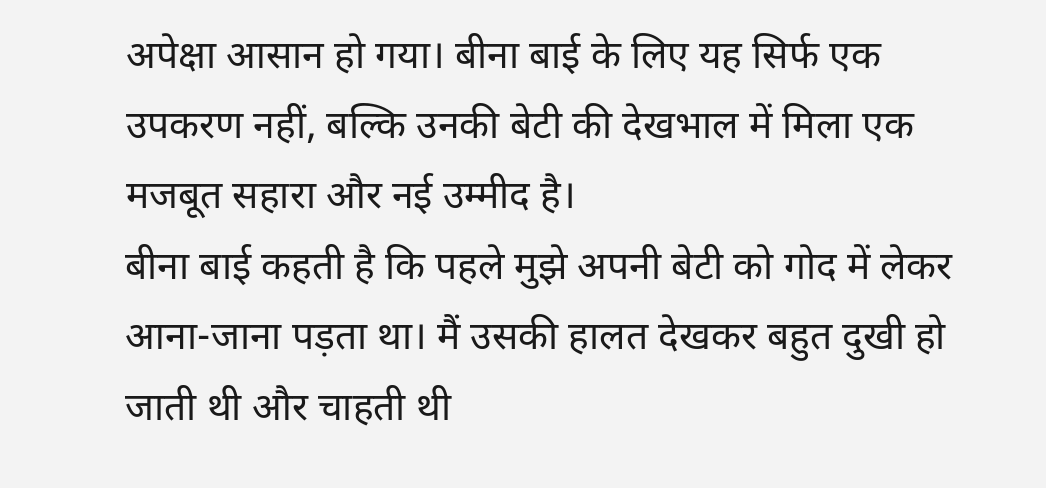अपेक्षा आसान हो गया। बीना बाई के लिए यह सिर्फ एक उपकरण नहीं, बल्कि उनकी बेटी की देखभाल में मिला एक मजबूत सहारा और नई उम्मीद है।
बीना बाई कहती है कि पहले मुझे अपनी बेटी को गोद में लेकर आना-जाना पड़ता था। मैं उसकी हालत देखकर बहुत दुखी हो जाती थी और चाहती थी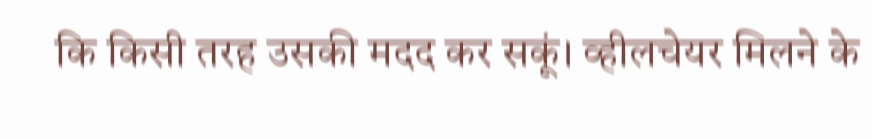कि किसी तरह उसकी मदद कर सकूं। व्हीलचेयर मिलने के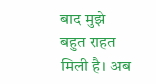बाद मुझे बहुत राहत मिली है। अब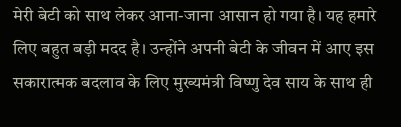मेरी बेटी को साथ लेकर आना-जाना आसान हो गया है। यह हमारे लिए बहुत बड़ी मदद है। उन्होंने अपनी बेटी के जीवन में आए इस सकारात्मक बदलाव के लिए मुख्यमंत्री विष्णु देव साय के साथ ही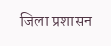जिला प्रशासन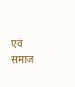एवं समाज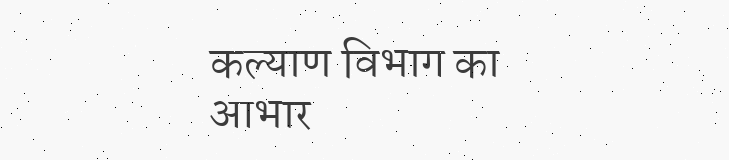कल्याण विभाग का आभार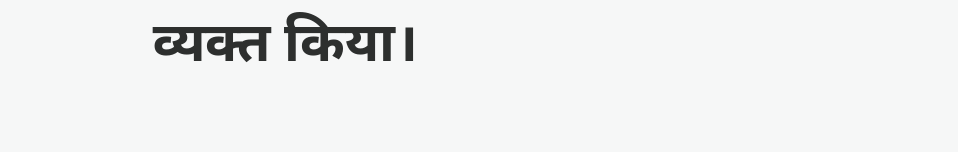व्यक्त किया।